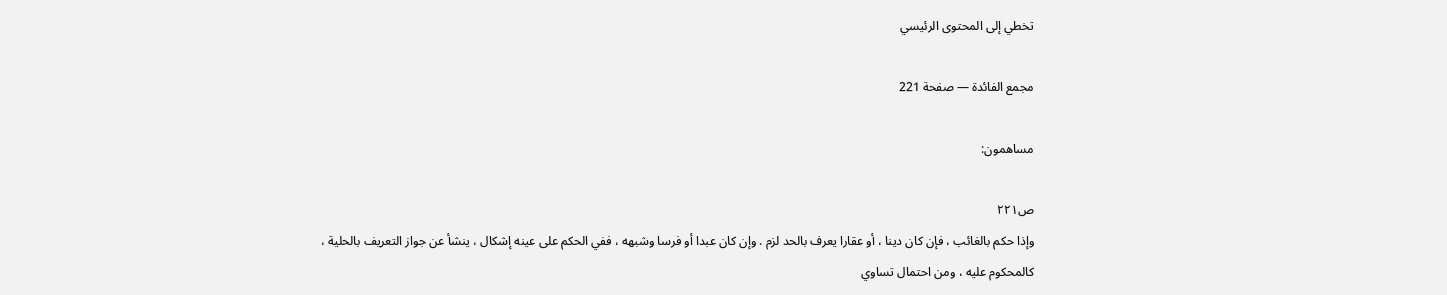تخطي إلى المحتوى الرئيسي

مجمع الفائدة — صفحة 221

مساهمون:

ص٢٢١
وإذا حكم بالغائب ، فإن كان دينا ، أو عقارا يعرف بالحد لزم . وإن كان عبدا أو فرسا وشبهه ، ففي الحكم على عينه إشكال ، ينشأ عن جواز التعريف بالحلية ، كالمحكوم عليه ، ومن احتمال تساوي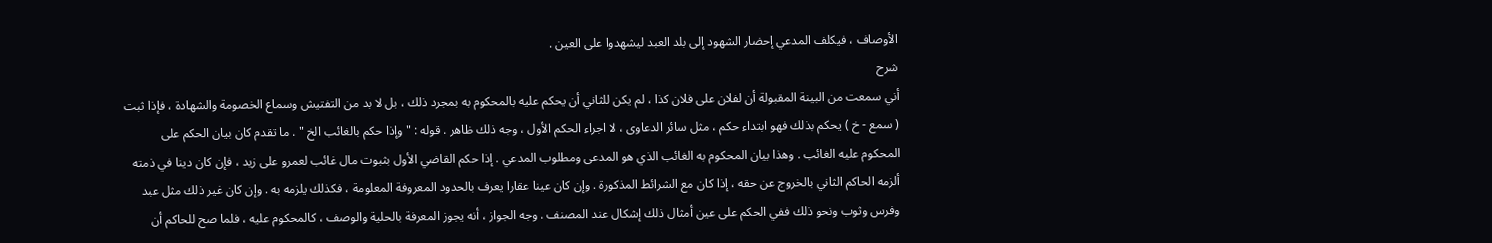الأوصاف ، فيكلف المدعي إحضار الشهود إلى بلد العبد ليشهدوا على العين .
شرح
أني سمعت من البينة المقبولة أن لفلان على فلان كذا ، لم يكن للثاني أن يحكم عليه بالمحكوم به بمجرد ذلك ، بل لا بد من التفتيش وسماع الخصومة والشهادة ، فإذا ثبت ( سمع - خ ) يحكم بذلك فهو ابتداء حكم ، مثل سائر الدعاوى ، لا اجراء الحكم الأول ، وجه ذلك ظاهر . قوله : " وإذا حكم بالغائب الخ " . ما تقدم كان بيان الحكم على المحكوم عليه الغائب . وهذا بيان المحكوم به الغائب الذي هو المدعى ومطلوب المدعي . إذا حكم القاضي الأول بثبوت مال غائب لعمرو على زيد ، فإن كان دينا في ذمته ألزمه الحاكم الثاني بالخروج عن حقه ، إذا كان مع الشرائط المذكورة . وإن كان عينا عقارا يعرف بالحدود المعروفة المعلومة ، فكذلك يلزمه به . وإن كان غير ذلك مثل عبد وفرس وثوب ونحو ذلك ففي الحكم على عين أمثال ذلك إشكال عند المصنف . وجه الجواز ، أنه يجوز المعرفة بالحلية والوصف ، كالمحكوم عليه ، فلما صح للحاكم أن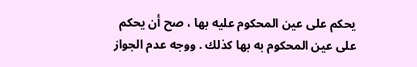يحكم على عين المحكوم عليه بها ، صح أن يحكم على عين المحكوم به بها كذلك . ووجه عدم الجواز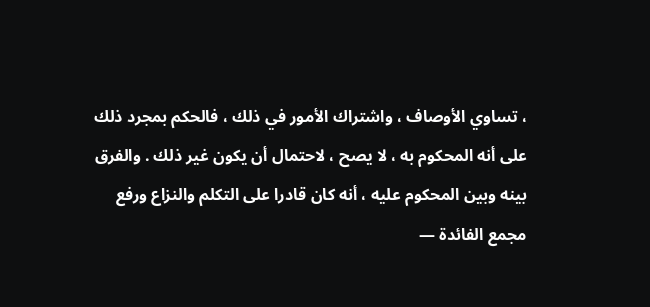، تساوي الأوصاف ، واشتراك الأمور في ذلك ، فالحكم بمجرد ذلك على أنه المحكوم به ، لا يصح ، لاحتمال أن يكون غير ذلك . والفرق بينه وبين المحكوم عليه ، أنه كان قادرا على التكلم والنزاع ورفع
مجمع الفائدة —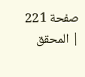صفحة 221 | المحقق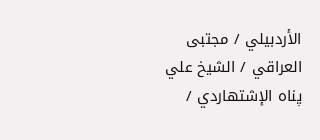الأردبيلي / مجتبى العراقي / الشيخ علي پناه الإشتهاردي /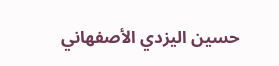حسين اليزدي الأصفهاني